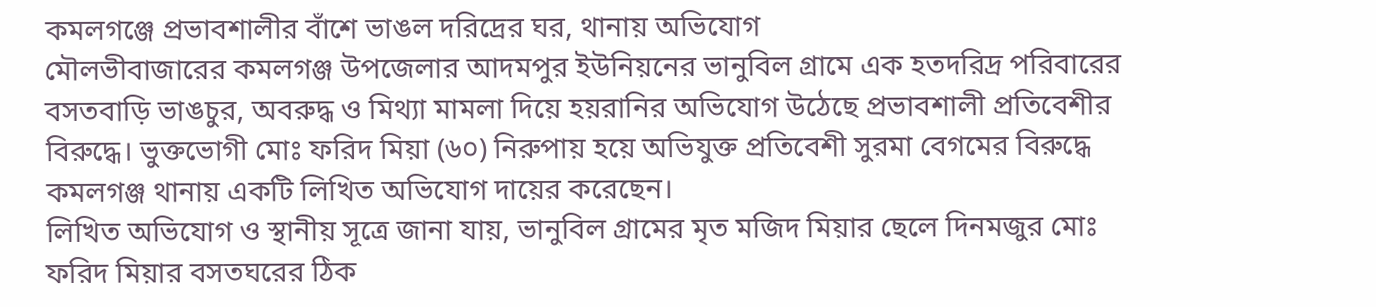কমলগঞ্জে প্রভাবশালীর বাঁশে ভাঙল দরিদ্রের ঘর, থানায় অভিযোগ
মৌলভীবাজারের কমলগঞ্জ উপজেলার আদমপুর ইউনিয়নের ভানুবিল গ্রামে এক হতদরিদ্র পরিবারের বসতবাড়ি ভাঙচুর, অবরুদ্ধ ও মিথ্যা মামলা দিয়ে হয়রানির অভিযোগ উঠেছে প্রভাবশালী প্রতিবেশীর বিরুদ্ধে। ভুক্তভোগী মোঃ ফরিদ মিয়া (৬০) নিরুপায় হয়ে অভিযুক্ত প্রতিবেশী সুরমা বেগমের বিরুদ্ধে কমলগঞ্জ থানায় একটি লিখিত অভিযোগ দায়ের করেছেন।
লিখিত অভিযোগ ও স্থানীয় সূত্রে জানা যায়, ভানুবিল গ্রামের মৃত মজিদ মিয়ার ছেলে দিনমজুর মোঃ ফরিদ মিয়ার বসতঘরের ঠিক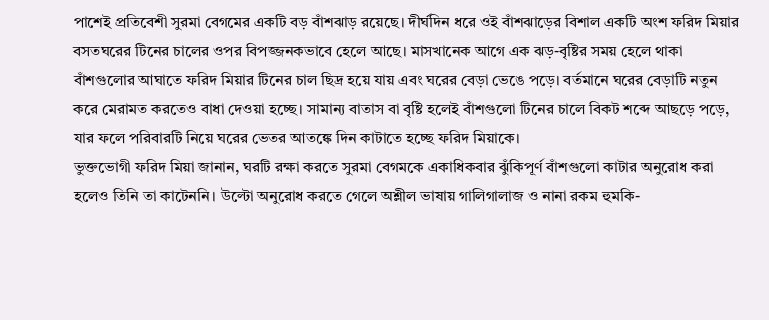পাশেই প্রতিবেশী সুরমা বেগমের একটি বড় বাঁশঝাড় রয়েছে। দীর্ঘদিন ধরে ওই বাঁশঝাড়ের বিশাল একটি অংশ ফরিদ মিয়ার বসতঘরের টিনের চালের ওপর বিপজ্জনকভাবে হেলে আছে। মাসখানেক আগে এক ঝড়-বৃষ্টির সময় হেলে থাকা বাঁশগুলোর আঘাতে ফরিদ মিয়ার টিনের চাল ছিদ্র হয়ে যায় এবং ঘরের বেড়া ভেঙে পড়ে। বর্তমানে ঘরের বেড়াটি নতুন করে মেরামত করতেও বাধা দেওয়া হচ্ছে। সামান্য বাতাস বা বৃষ্টি হলেই বাঁশগুলো টিনের চালে বিকট শব্দে আছড়ে পড়ে, যার ফলে পরিবারটি নিয়ে ঘরের ভেতর আতঙ্কে দিন কাটাতে হচ্ছে ফরিদ মিয়াকে।
ভুক্তভোগী ফরিদ মিয়া জানান, ঘরটি রক্ষা করতে সুরমা বেগমকে একাধিকবার ঝুঁকিপূর্ণ বাঁশগুলো কাটার অনুরোধ করা হলেও তিনি তা কাটেননি। উল্টো অনুরোধ করতে গেলে অশ্লীল ভাষায় গালিগালাজ ও নানা রকম হুমকি-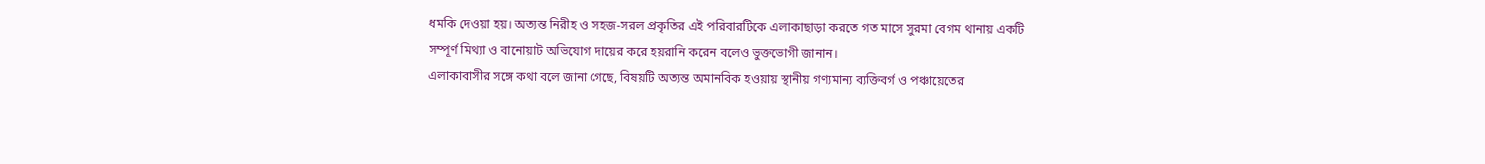ধমকি দেওয়া হয়। অত্যন্ত নিরীহ ও সহজ-সরল প্রকৃতির এই পরিবারটিকে এলাকাছাড়া করতে গত মাসে সুরমা বেগম থানায় একটি সম্পূর্ণ মিথ্যা ও বানোয়াট অভিযোগ দায়ের করে হয়রানি করেন বলেও ভুক্তভোগী জানান।
এলাকাবাসীর সঙ্গে কথা বলে জানা গেছে, বিষয়টি অত্যন্ত অমানবিক হওয়ায় স্থানীয় গণ্যমান্য ব্যক্তিবর্গ ও পঞ্চায়েতের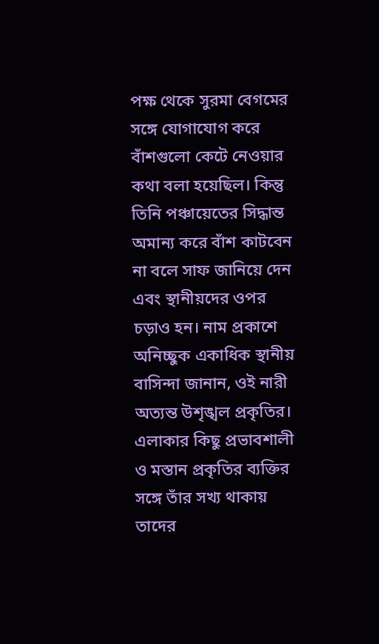পক্ষ থেকে সুরমা বেগমের সঙ্গে যোগাযোগ করে বাঁশগুলো কেটে নেওয়ার কথা বলা হয়েছিল। কিন্তু তিনি পঞ্চায়েতের সিদ্ধান্ত অমান্য করে বাঁশ কাটবেন না বলে সাফ জানিয়ে দেন এবং স্থানীয়দের ওপর চড়াও হন। নাম প্রকাশে অনিচ্ছুক একাধিক স্থানীয় বাসিন্দা জানান, ওই নারী অত্যন্ত উশৃঙ্খল প্রকৃতির। এলাকার কিছু প্রভাবশালী ও মস্তান প্রকৃতির ব্যক্তির সঙ্গে তাঁর সখ্য থাকায় তাদের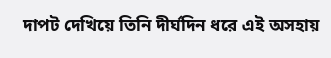দাপট দেখিয়ে তিনি দীর্ঘদিন ধরে এই অসহায়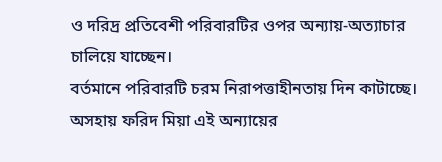ও দরিদ্র প্রতিবেশী পরিবারটির ওপর অন্যায়-অত্যাচার চালিয়ে যাচ্ছেন।
বর্তমানে পরিবারটি চরম নিরাপত্তাহীনতায় দিন কাটাচ্ছে। অসহায় ফরিদ মিয়া এই অন্যায়ের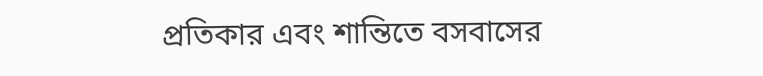প্রতিকার এবং শান্তিতে বসবাসের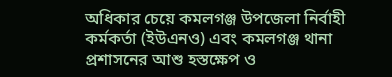অধিকার চেয়ে কমলগঞ্জ উপজেলা নির্বাহী কর্মকর্তা (ইউএনও) এবং কমলগঞ্জ থানা প্রশাসনের আশু হস্তক্ষেপ ও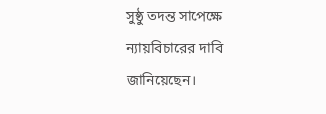সুষ্ঠু তদন্ত সাপেক্ষে ন্যায়বিচারের দাবি জানিয়েছেন।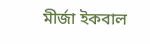মীর্জা ইকবাল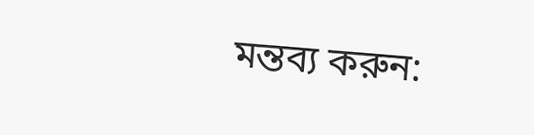মন্তব্য করুন: